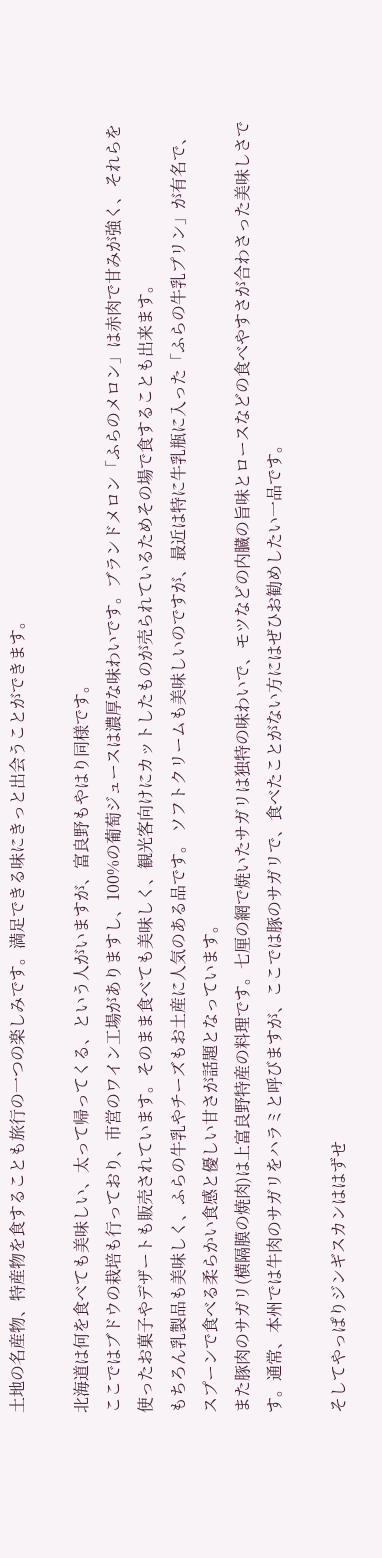土地の名産物、特産物を食することも旅行の一つの楽しみです。満足できる味にきっと出会うことができます。

北海道は何を食べても美味しい、太って帰ってくる、という人がいますが、富良野もやはり同様です。
ここではブドウの栽培も行っており、市営のワイン工場がありますし、100%の葡萄ジュースは濃厚な味わいです。ブランドメロン「ふらのメロン」は赤肉で甘みが強く、それらを使ったお菓子やデザートも販売されています。そのまま食べても美味しく、観光客向けにカットしたものが売られているためその場で食することも出来ます。
もちろん乳製品も美味しく、ふらの牛乳やチーズもお土産に人気のある品です。 ソフトクリームも美味しいのですが、最近は特に牛乳瓶に入った「ふらの牛乳プリン」が有名で、スプーンで食べる柔らかい食感と優しい甘さが話題となっています。
また豚肉のサガリ(横隔膜の焼肉)は上富良野特産の料理です。七厘の網で焼いたサガリは独特の味わいで、モツなどの内臓の旨味とロースなどの食べやすさが合わさった美味しさです。通常、本州では牛肉のサガリをハラミと呼びますが、ここでは豚のサガリで、食べたことがない方にはぜひお勧めしたい一品です。

そしてやっぱりジンギスカンははずせ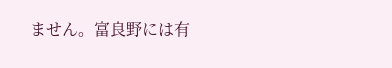ません。富良野には有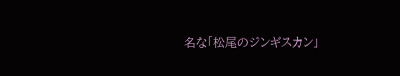名な「松尾のジンギスカン」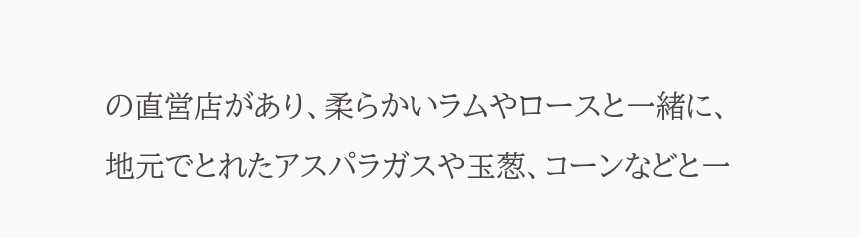の直営店があり、柔らかいラムやロースと一緒に、地元でとれたアスパラガスや玉葱、コーンなどと一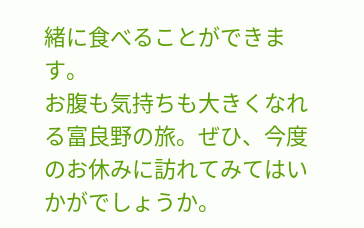緒に食べることができます。
お腹も気持ちも大きくなれる富良野の旅。ぜひ、今度のお休みに訪れてみてはいかがでしょうか。